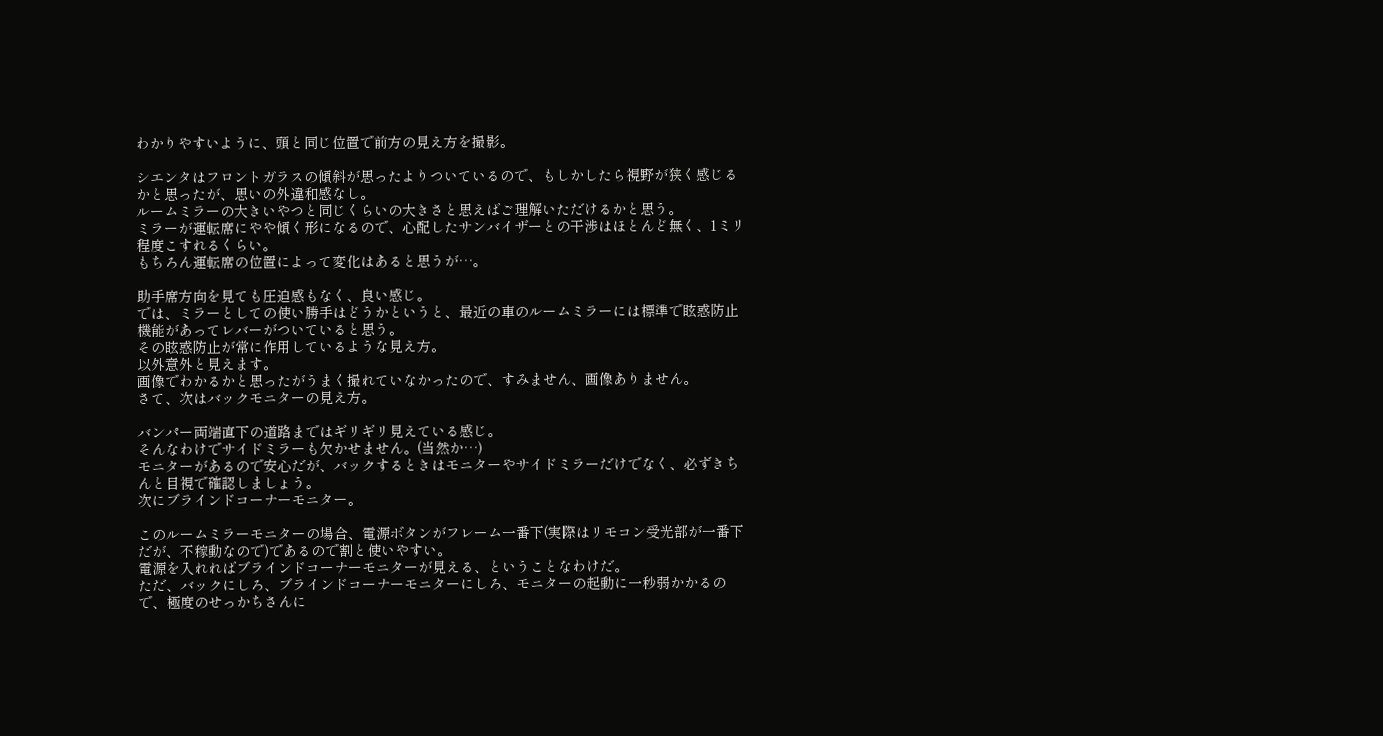わかりやすいように、頭と同じ位置で前方の見え方を撮影。

シエンタはフロントガラスの傾斜が思ったよりついているので、もしかしたら視野が狭く感じるかと思ったが、思いの外違和感なし。
ルームミラーの大きいやつと同じくらいの大きさと思えばご理解いただけるかと思う。
ミラーが運転席にやや傾く形になるので、心配したサンバイザーとの干渉はほとんど無く、1ミリ程度こすれるくらい。
もちろん運転席の位置によって変化はあると思うが…。

助手席方向を見ても圧迫感もなく、良い感じ。
では、ミラーとしての使い勝手はどうかというと、最近の車のルームミラーには標準で眩惑防止機能があってレバーがついていると思う。
その眩惑防止が常に作用しているような見え方。
以外意外と見えます。
画像でわかるかと思ったがうまく撮れていなかったので、すみません、画像ありません。
さて、次はバックモニターの見え方。

バンパー両端直下の道路まではギリギリ見えている感じ。
そんなわけでサイドミラーも欠かせません。(当然か…)
モニターがあるので安心だが、バックするときはモニターやサイドミラーだけでなく、必ずきちんと目視で確認しましょう。
次にブラインドコーナーモニター。

このルームミラーモニターの場合、電源ボタンがフレーム一番下(実際はリモコン受光部が一番下だが、不稼動なので)であるので割と使いやすい。
電源を入れればブラインドコーナーモニターが見える、ということなわけだ。
ただ、バックにしろ、ブラインドコーナーモニターにしろ、モニターの起動に一秒弱かかるので、極度のせっかちさんに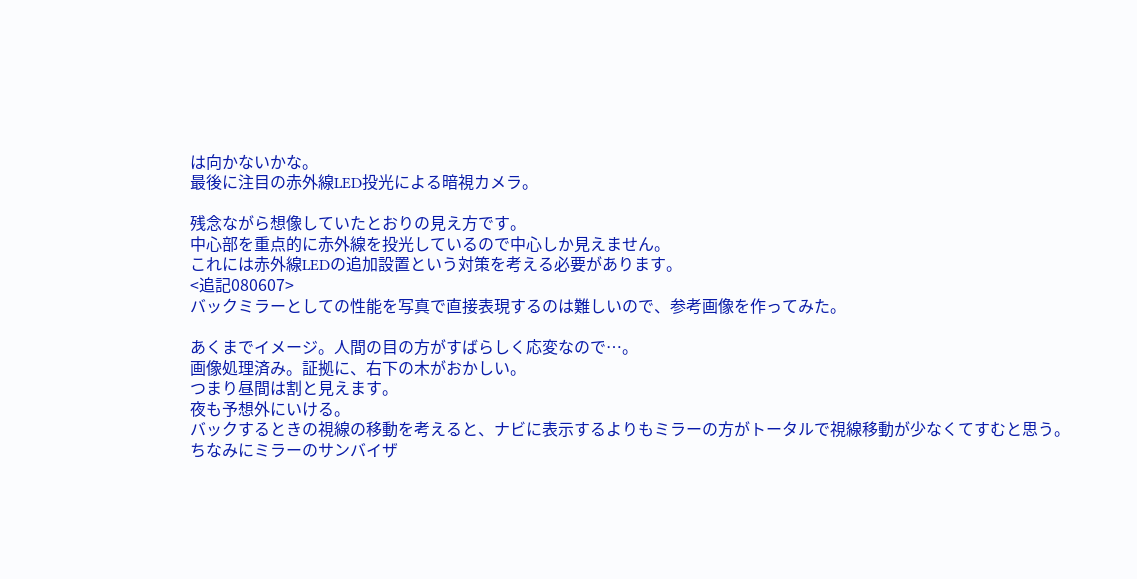は向かないかな。
最後に注目の赤外線LED投光による暗視カメラ。

残念ながら想像していたとおりの見え方です。
中心部を重点的に赤外線を投光しているので中心しか見えません。
これには赤外線LEDの追加設置という対策を考える必要があります。
<追記080607>
バックミラーとしての性能を写真で直接表現するのは難しいので、参考画像を作ってみた。

あくまでイメージ。人間の目の方がすばらしく応変なので…。
画像処理済み。証拠に、右下の木がおかしい。
つまり昼間は割と見えます。
夜も予想外にいける。
バックするときの視線の移動を考えると、ナビに表示するよりもミラーの方がトータルで視線移動が少なくてすむと思う。
ちなみにミラーのサンバイザ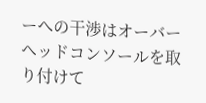ーへの干渉はオーバーヘッドコンソールを取り付けて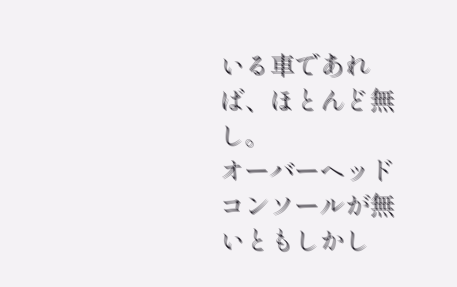いる車であれば、ほとんど無し。
オーバーヘッドコンソールが無いともしかし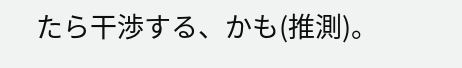たら干渉する、かも(推測)。